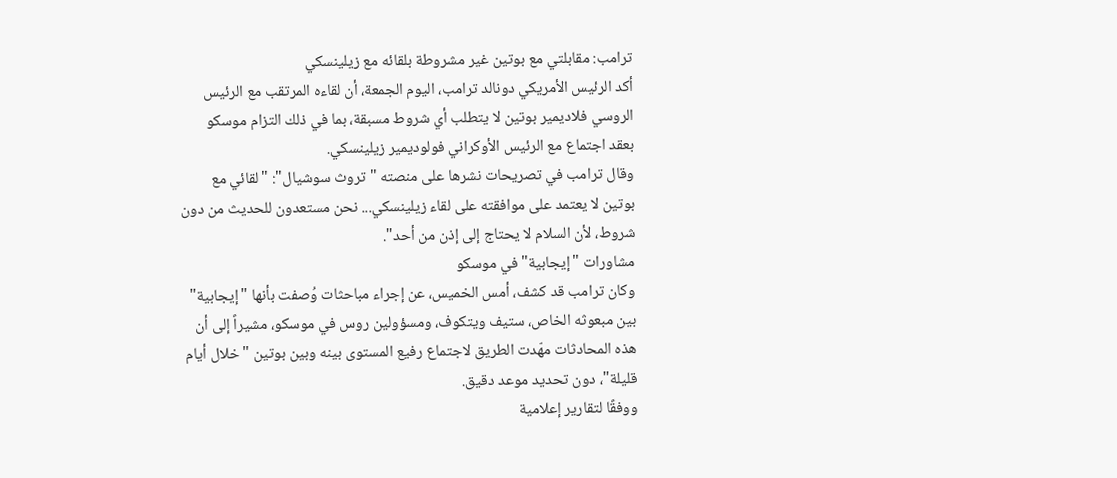ترامب: مقابلتي مع بوتين غير مشروطة بلقائه مع زيلينسكي
أكد الرئيس الأمريكي دونالد ترامب، اليوم الجمعة، أن لقاءه المرتقب مع الرئيس الروسي فلاديمير بوتين لا يتطلب أي شروط مسبقة، بما في ذلك التزام موسكو بعقد اجتماع مع الرئيس الأوكراني فولوديمير زيلينسكي.
وقال ترامب في تصريحات نشرها على منصته "تروث سوشيال": "لقائي مع بوتين لا يعتمد على موافقته على لقاء زيلينسكي... نحن مستعدون للحديث من دون شروط، لأن السلام لا يحتاج إلى إذن من أحد".
مشاورات "إيجابية" في موسكو
وكان ترامب قد كشف، أمس الخميس، عن إجراء مباحثات وُصفت بأنها "إيجابية" بين مبعوثه الخاص، ستيف ويتكوف، ومسؤولين روس في موسكو، مشيراً إلى أن هذه المحادثات مهّدت الطريق لاجتماع رفيع المستوى بينه وبين بوتين "خلال أيام قليلة"، دون تحديد موعد دقيق.
ووفقًا لتقارير إعلامية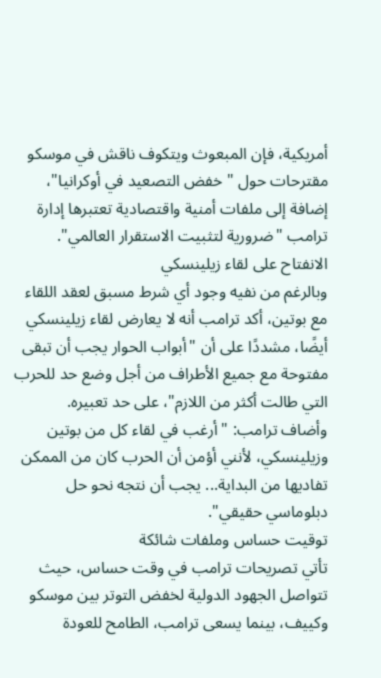أمريكية، فإن المبعوث ويتكوف ناقش في موسكو مقترحات حول "خفض التصعيد في أوكرانيا"، إضافة إلى ملفات أمنية واقتصادية تعتبرها إدارة ترامب "ضرورية لتثبيت الاستقرار العالمي".
الانفتاح على لقاء زيلينسكي
وبالرغم من نفيه وجود أي شرط مسبق لعقد اللقاء مع بوتين، أكد ترامب أنه لا يعارض لقاء زيلينسكي أيضًا، مشددًا على أن "أبواب الحوار يجب أن تبقى مفتوحة مع جميع الأطراف من أجل وضع حد للحرب التي طالت أكثر من اللازم"، على حد تعبيره.
وأضاف ترامب: "أرغب في لقاء كل من بوتين وزيلينسكي، لأنني أؤمن أن الحرب كان من الممكن تفاديها من البداية... يجب أن نتجه نحو حل دبلوماسي حقيقي".
توقيت حساس وملفات شائكة
تأتي تصريحات ترامب في وقت حساس، حيث تتواصل الجهود الدولية لخفض التوتر بين موسكو وكييف، بينما يسعى ترامب، الطامح للعودة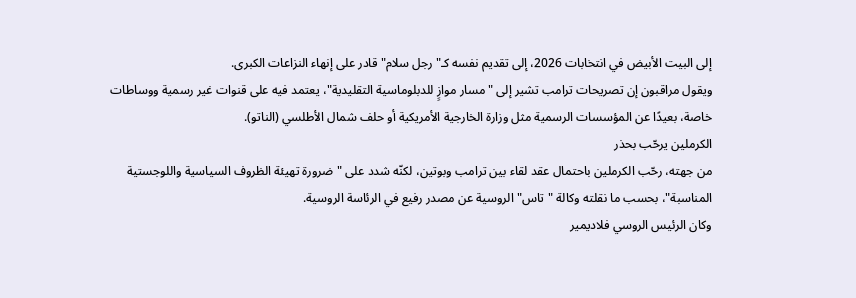إلى البيت الأبيض في انتخابات 2026، إلى تقديم نفسه كـ"رجل سلام" قادر على إنهاء النزاعات الكبرى.
ويقول مراقبون إن تصريحات ترامب تشير إلى "مسار موازٍ للدبلوماسية التقليدية"، يعتمد فيه على قنوات غير رسمية ووساطات خاصة، بعيدًا عن المؤسسات الرسمية مثل وزارة الخارجية الأمريكية أو حلف شمال الأطلسي (الناتو).
الكرملين يرحّب بحذر
من جهته، رحّب الكرملين باحتمال عقد لقاء بين ترامب وبوتين، لكنّه شدد على "ضرورة تهيئة الظروف السياسية واللوجستية المناسبة"، بحسب ما نقلته وكالة "تاس" الروسية عن مصدر رفيع في الرئاسة الروسية.
وكان الرئيس الروسي فلاديمير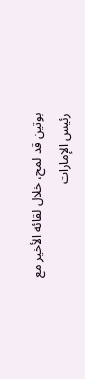بوتين قد لمح، خلال لقائه الأخير مع رئيس الإمارات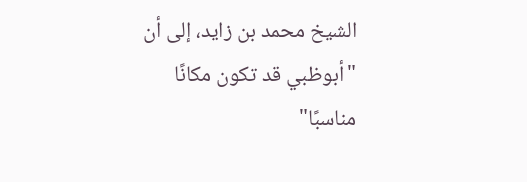الشيخ محمد بن زايد، إلى أن "أبوظبي قد تكون مكانًا مناسبًا"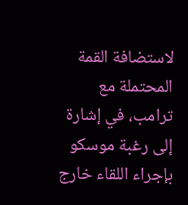لاستضافة القمة المحتملة مع ترامب، في إشارة إلى رغبة موسكو بإجراء اللقاء خارج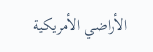الأراضي الأمريكية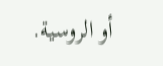أو الروسية.